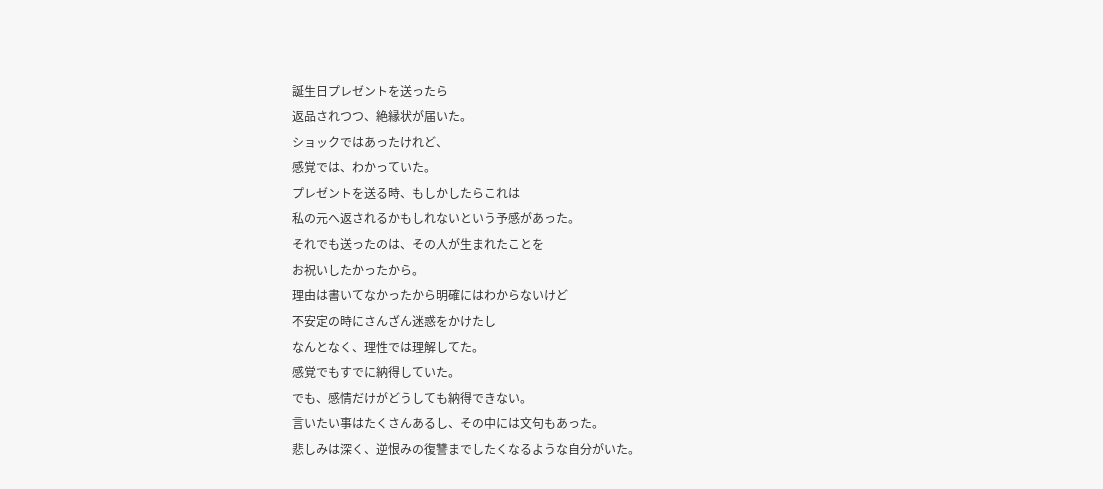誕生日プレゼントを送ったら
返品されつつ、絶縁状が届いた。
ショックではあったけれど、
感覚では、わかっていた。
プレゼントを送る時、もしかしたらこれは
私の元へ返されるかもしれないという予感があった。
それでも送ったのは、その人が生まれたことを
お祝いしたかったから。
理由は書いてなかったから明確にはわからないけど
不安定の時にさんざん迷惑をかけたし
なんとなく、理性では理解してた。
感覚でもすでに納得していた。
でも、感情だけがどうしても納得できない。
言いたい事はたくさんあるし、その中には文句もあった。
悲しみは深く、逆恨みの復讐までしたくなるような自分がいた。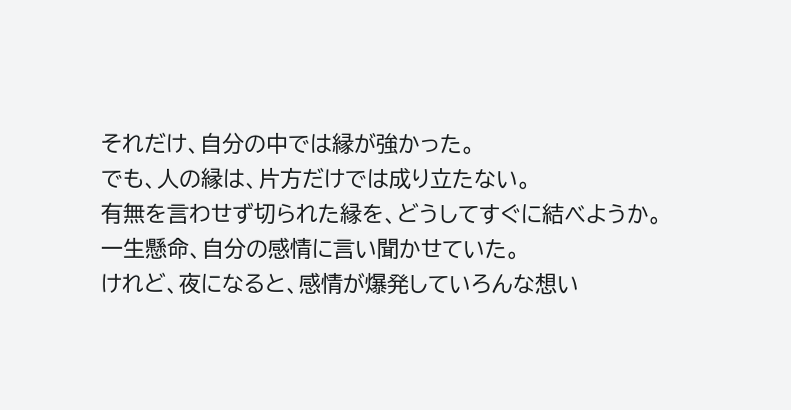それだけ、自分の中では縁が強かった。
でも、人の縁は、片方だけでは成り立たない。
有無を言わせず切られた縁を、どうしてすぐに結べようか。
一生懸命、自分の感情に言い聞かせていた。
けれど、夜になると、感情が爆発していろんな想い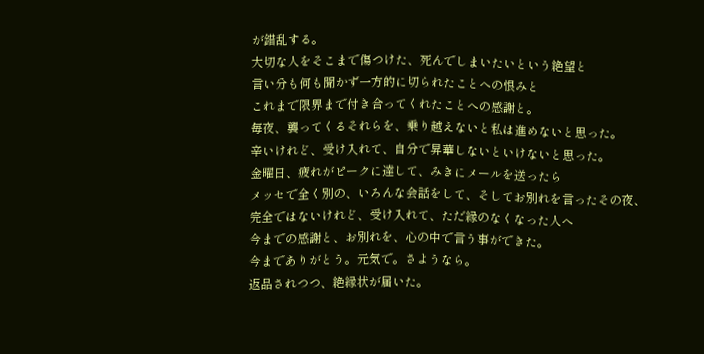が錯乱する。
大切な人をそこまで傷つけた、死んでしまいたいという絶望と
言い分も何も聞かず一方的に切られたことへの恨みと
これまで限界まで付き合ってくれたことへの感謝と。
毎夜、襲ってくるそれらを、乗り越えないと私は進めないと思った。
辛いけれど、受け入れて、自分で昇華しないといけないと思った。
金曜日、疲れがピークに達して、みきにメールを送ったら
メッセで全く別の、いろんな会話をして、そしてお別れを言ったその夜、
完全ではないけれど、受け入れて、ただ縁のなくなった人へ
今までの感謝と、お別れを、心の中で言う事ができた。
今までありがとう。元気で。さようなら。
返品されつつ、絶縁状が届いた。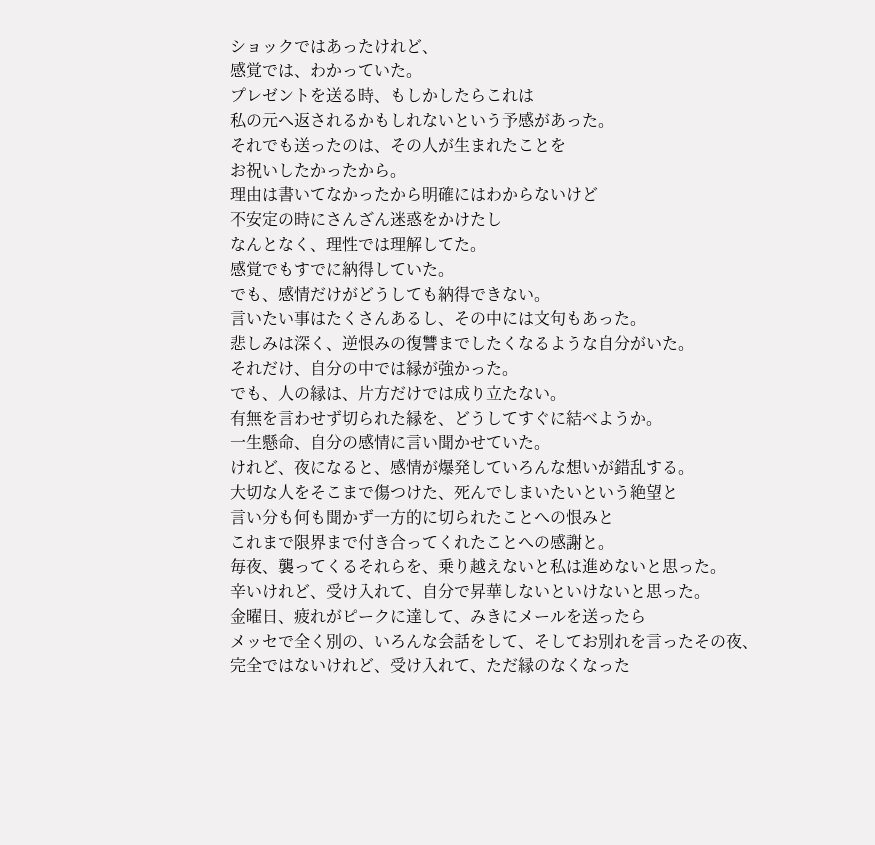ショックではあったけれど、
感覚では、わかっていた。
プレゼントを送る時、もしかしたらこれは
私の元へ返されるかもしれないという予感があった。
それでも送ったのは、その人が生まれたことを
お祝いしたかったから。
理由は書いてなかったから明確にはわからないけど
不安定の時にさんざん迷惑をかけたし
なんとなく、理性では理解してた。
感覚でもすでに納得していた。
でも、感情だけがどうしても納得できない。
言いたい事はたくさんあるし、その中には文句もあった。
悲しみは深く、逆恨みの復讐までしたくなるような自分がいた。
それだけ、自分の中では縁が強かった。
でも、人の縁は、片方だけでは成り立たない。
有無を言わせず切られた縁を、どうしてすぐに結べようか。
一生懸命、自分の感情に言い聞かせていた。
けれど、夜になると、感情が爆発していろんな想いが錯乱する。
大切な人をそこまで傷つけた、死んでしまいたいという絶望と
言い分も何も聞かず一方的に切られたことへの恨みと
これまで限界まで付き合ってくれたことへの感謝と。
毎夜、襲ってくるそれらを、乗り越えないと私は進めないと思った。
辛いけれど、受け入れて、自分で昇華しないといけないと思った。
金曜日、疲れがピークに達して、みきにメールを送ったら
メッセで全く別の、いろんな会話をして、そしてお別れを言ったその夜、
完全ではないけれど、受け入れて、ただ縁のなくなった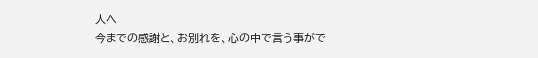人へ
今までの感謝と、お別れを、心の中で言う事がで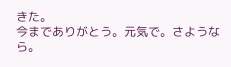きた。
今までありがとう。元気で。さようなら。